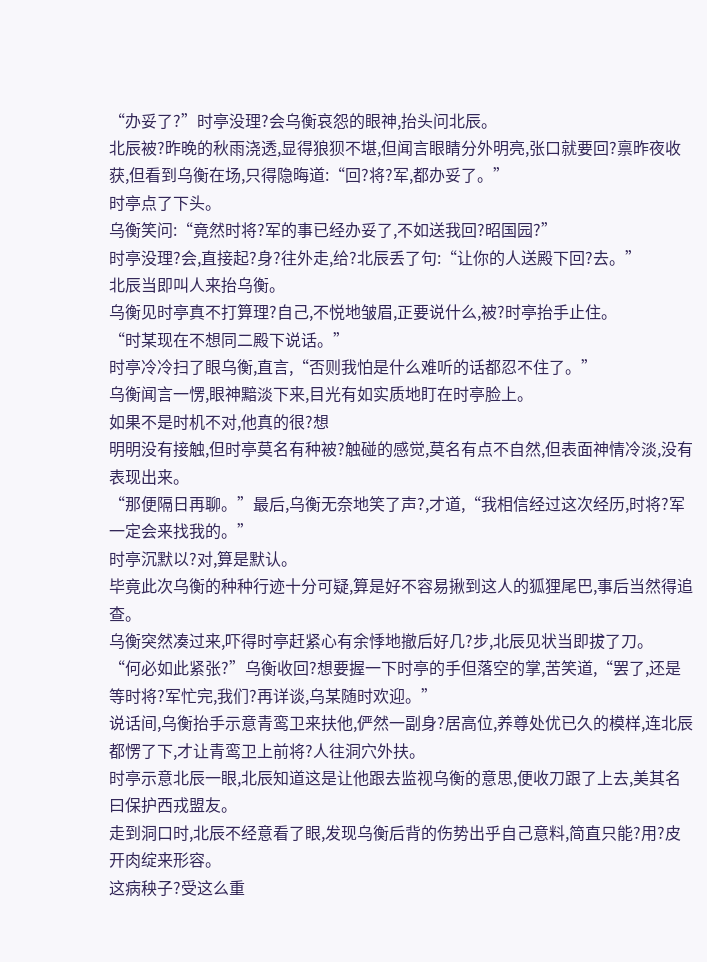“办妥了?”时亭没理?会乌衡哀怨的眼神,抬头问北辰。
北辰被?昨晚的秋雨浇透,显得狼狈不堪,但闻言眼睛分外明亮,张口就要回?禀昨夜收获,但看到乌衡在场,只得隐晦道:“回?将?军,都办妥了。”
时亭点了下头。
乌衡笑问:“竟然时将?军的事已经办妥了,不如送我回?昭国园?”
时亭没理?会,直接起?身?往外走,给?北辰丢了句:“让你的人送殿下回?去。”
北辰当即叫人来抬乌衡。
乌衡见时亭真不打算理?自己,不悦地皱眉,正要说什么,被?时亭抬手止住。
“时某现在不想同二殿下说话。”
时亭冷冷扫了眼乌衡,直言,“否则我怕是什么难听的话都忍不住了。”
乌衡闻言一愣,眼神黯淡下来,目光有如实质地盯在时亭脸上。
如果不是时机不对,他真的很?想
明明没有接触,但时亭莫名有种被?触碰的感觉,莫名有点不自然,但表面神情冷淡,没有表现出来。
“那便隔日再聊。”最后,乌衡无奈地笑了声?,才道,“我相信经过这次经历,时将?军一定会来找我的。”
时亭沉默以?对,算是默认。
毕竟此次乌衡的种种行迹十分可疑,算是好不容易揪到这人的狐狸尾巴,事后当然得追查。
乌衡突然凑过来,吓得时亭赶紧心有余悸地撤后好几?步,北辰见状当即拔了刀。
“何必如此紧张?”乌衡收回?想要握一下时亭的手但落空的掌,苦笑道,“罢了,还是等时将?军忙完,我们?再详谈,乌某随时欢迎。”
说话间,乌衡抬手示意青鸾卫来扶他,俨然一副身?居高位,养尊处优已久的模样,连北辰都愣了下,才让青鸾卫上前将?人往洞穴外扶。
时亭示意北辰一眼,北辰知道这是让他跟去监视乌衡的意思,便收刀跟了上去,美其名曰保护西戎盟友。
走到洞口时,北辰不经意看了眼,发现乌衡后背的伤势出乎自己意料,简直只能?用?皮开肉绽来形容。
这病秧子?受这么重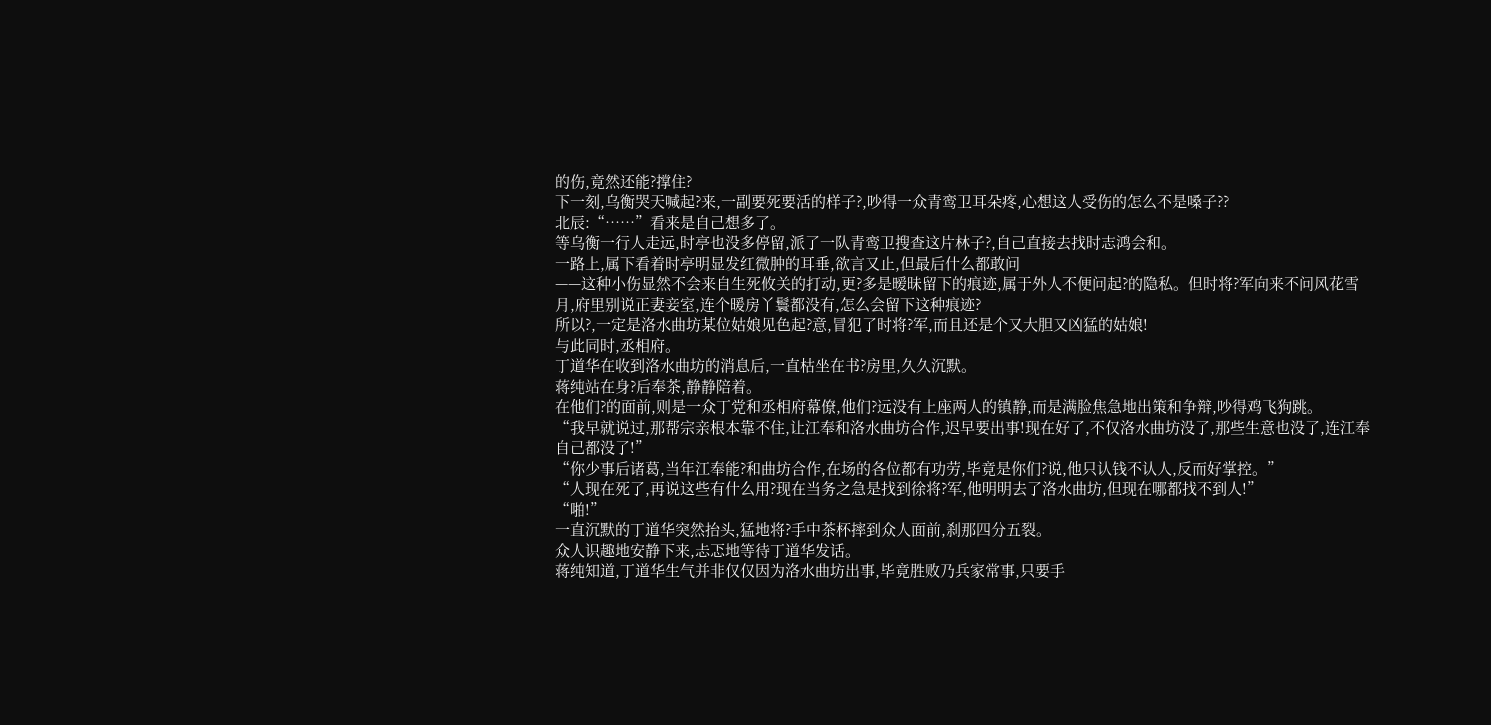的伤,竟然还能?撑住?
下一刻,乌衡哭天喊起?来,一副要死要活的样子?,吵得一众青鸾卫耳朵疼,心想这人受伤的怎么不是嗓子??
北辰:“……”看来是自己想多了。
等乌衡一行人走远,时亭也没多停留,派了一队青鸾卫搜查这片林子?,自己直接去找时志鸿会和。
一路上,属下看着时亭明显发红微肿的耳垂,欲言又止,但最后什么都敢问
——这种小伤显然不会来自生死攸关的打动,更?多是暧昧留下的痕迹,属于外人不便问起?的隐私。但时将?军向来不问风花雪月,府里别说正妻妾室,连个暖房丫鬟都没有,怎么会留下这种痕迹?
所以?,一定是洛水曲坊某位姑娘见色起?意,冒犯了时将?军,而且还是个又大胆又凶猛的姑娘!
与此同时,丞相府。
丁道华在收到洛水曲坊的消息后,一直枯坐在书?房里,久久沉默。
蒋纯站在身?后奉茶,静静陪着。
在他们?的面前,则是一众丁党和丞相府幕僚,他们?远没有上座两人的镇静,而是满脸焦急地出策和争辩,吵得鸡飞狗跳。
“我早就说过,那帮宗亲根本靠不住,让江奉和洛水曲坊合作,迟早要出事!现在好了,不仅洛水曲坊没了,那些生意也没了,连江奉自己都没了!”
“你少事后诸葛,当年江奉能?和曲坊合作,在场的各位都有功劳,毕竟是你们?说,他只认钱不认人,反而好掌控。”
“人现在死了,再说这些有什么用?现在当务之急是找到徐将?军,他明明去了洛水曲坊,但现在哪都找不到人!”
“啪!”
一直沉默的丁道华突然抬头,猛地将?手中茶杯摔到众人面前,刹那四分五裂。
众人识趣地安静下来,忐忑地等待丁道华发话。
蒋纯知道,丁道华生气并非仅仅因为洛水曲坊出事,毕竟胜败乃兵家常事,只要手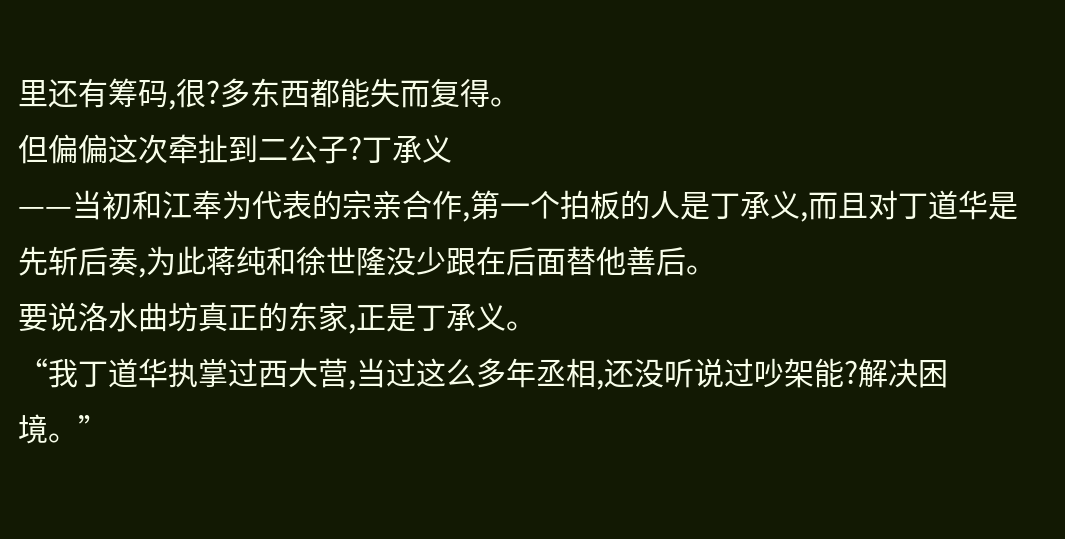里还有筹码,很?多东西都能失而复得。
但偏偏这次牵扯到二公子?丁承义
——当初和江奉为代表的宗亲合作,第一个拍板的人是丁承义,而且对丁道华是先斩后奏,为此蒋纯和徐世隆没少跟在后面替他善后。
要说洛水曲坊真正的东家,正是丁承义。
“我丁道华执掌过西大营,当过这么多年丞相,还没听说过吵架能?解决困境。”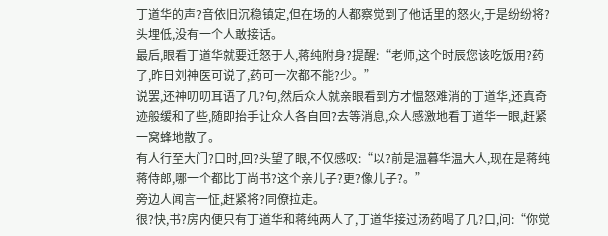丁道华的声?音依旧沉稳镇定,但在场的人都察觉到了他话里的怒火,于是纷纷将?头埋低,没有一个人敢接话。
最后,眼看丁道华就要迁怒于人,蒋纯附身?提醒:“老师,这个时辰您该吃饭用?药了,昨日刘神医可说了,药可一次都不能?少。”
说罢,还神叨叨耳语了几?句,然后众人就亲眼看到方才愠怒难消的丁道华,还真奇迹般缓和了些,随即抬手让众人各自回?去等消息,众人感激地看丁道华一眼,赶紧一窝蜂地散了。
有人行至大门?口时,回?头望了眼,不仅感叹:“以?前是温暮华温大人,现在是蒋纯蒋侍郎,哪一个都比丁尚书?这个亲儿子?更?像儿子?。”
旁边人闻言一怔,赶紧将?同僚拉走。
很?快,书?房内便只有丁道华和蒋纯两人了,丁道华接过汤药喝了几?口,问:“你觉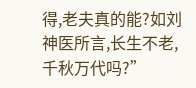得,老夫真的能?如刘神医所言,长生不老,千秋万代吗?”